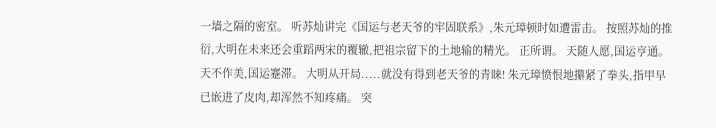一墙之隔的密室。 听苏灿讲完《国运与老天爷的牢固联系》,朱元璋顿时如遭雷击。 按照苏灿的推衍,大明在未来还会重蹈两宋的覆辙,把祖宗留下的土地输的精光。 正所谓。 天随人愿,国运亨通。 天不作美,国运蹇滞。 大明从开局.....就没有得到老天爷的青睐! 朱元璋愤恨地攥紧了拳头,指甲早已嵌进了皮肉,却浑然不知疼痛。 突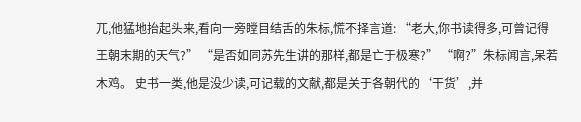兀,他猛地抬起头来,看向一旁瞠目结舌的朱标,慌不择言道: “老大,你书读得多,可曾记得王朝末期的天气?” “是否如同苏先生讲的那样,都是亡于极寒?” “啊?”朱标闻言,呆若木鸡。 史书一类,他是没少读,可记载的文献,都是关于各朝代的‘干货’,并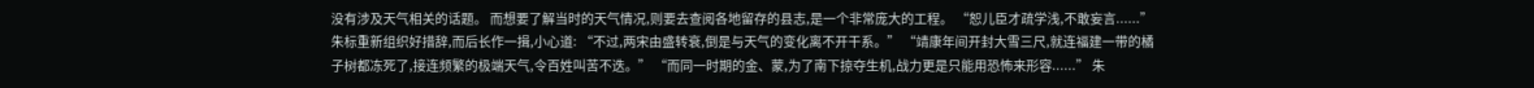没有涉及天气相关的话题。 而想要了解当时的天气情况,则要去查阅各地留存的县志,是一个非常庞大的工程。 “恕儿臣才疏学浅,不敢妄言......” 朱标重新组织好措辞,而后长作一揖,小心道: “不过,两宋由盛转衰,倒是与天气的变化离不开干系。” “靖康年间开封大雪三尺,就连福建一带的橘子树都冻死了,接连频繁的极端天气,令百姓叫苦不迭。” “而同一时期的金、蒙,为了南下掠夺生机,战力更是只能用恐怖来形容......” 朱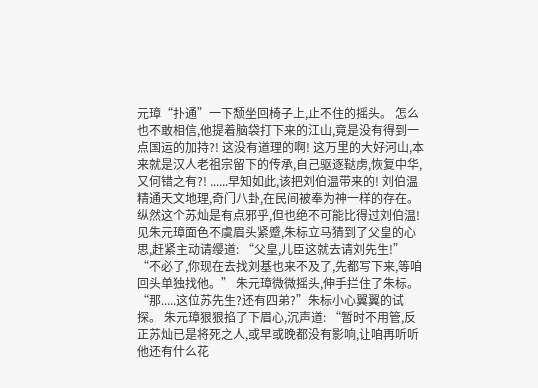元璋“扑通”一下颓坐回椅子上,止不住的摇头。 怎么也不敢相信,他提着脑袋打下来的江山,竟是没有得到一点国运的加持?! 这没有道理的啊! 这万里的大好河山,本来就是汉人老祖宗留下的传承,自己驱逐鞑虏,恢复中华,又何错之有?! ......早知如此,该把刘伯温带来的! 刘伯温精通天文地理,奇门八卦,在民间被奉为神一样的存在。 纵然这个苏灿是有点邪乎,但也绝不可能比得过刘伯温! 见朱元璋面色不虞眉头紧蹙,朱标立马猜到了父皇的心思,赶紧主动请缨道: “父皇,儿臣这就去请刘先生!” “不必了,你现在去找刘基也来不及了,先都写下来,等咱回头单独找他。” 朱元璋微微摇头,伸手拦住了朱标。 “那.....这位苏先生?还有四弟?”朱标小心翼翼的试探。 朱元璋狠狠掐了下眉心,沉声道: “暂时不用管,反正苏灿已是将死之人,或早或晚都没有影响,让咱再听听他还有什么花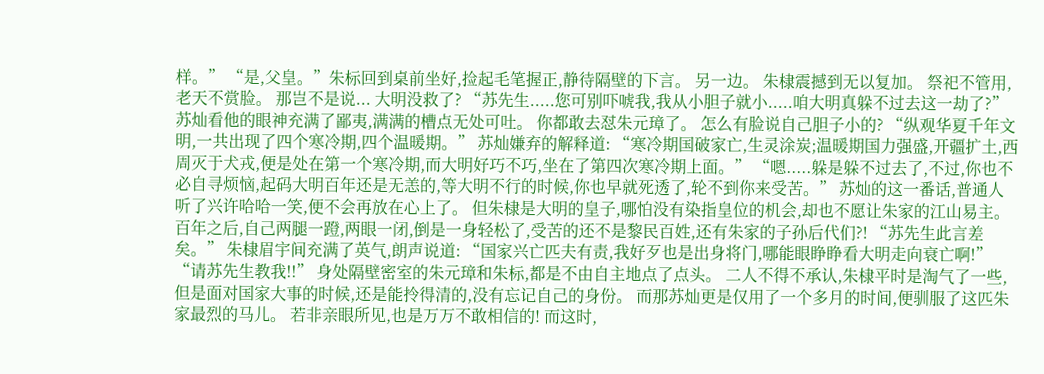样。” “是,父皇。”朱标回到桌前坐好,捡起毛笔握正,静待隔壁的下言。 另一边。 朱棣震撼到无以复加。 祭祀不管用,老天不赏脸。 那岂不是说... 大明没救了? “苏先生.....您可别吓唬我,我从小胆子就小.....咱大明真躲不过去这一劫了?” 苏灿看他的眼神充满了鄙夷,满满的槽点无处可吐。 你都敢去怼朱元璋了。 怎么有脸说自己胆子小的? “纵观华夏千年文明,一共出现了四个寒冷期,四个温暖期。” 苏灿嫌弃的解释道: “寒冷期国破家亡,生灵涂炭;温暖期国力强盛,开疆扩土,西周灭于犬戎,便是处在第一个寒冷期,而大明好巧不巧,坐在了第四次寒冷期上面。” “嗯.....躲是躲不过去了,不过,你也不必自寻烦恼,起码大明百年还是无恙的,等大明不行的时候,你也早就死透了,轮不到你来受苦。” 苏灿的这一番话,普通人听了兴许哈哈一笑,便不会再放在心上了。 但朱棣是大明的皇子,哪怕没有染指皇位的机会,却也不愿让朱家的江山易主。 百年之后,自己两腿一蹬,两眼一闭,倒是一身轻松了,受苦的还不是黎民百姓,还有朱家的子孙后代们?! “苏先生此言差矣。” 朱棣眉宇间充满了英气,朗声说道: “国家兴亡匹夫有责,我好歹也是出身将门,哪能眼睁睁看大明走向衰亡啊!” “请苏先生教我!!” 身处隔壁密室的朱元璋和朱标,都是不由自主地点了点头。 二人不得不承认,朱棣平时是淘气了一些,但是面对国家大事的时候,还是能拎得清的,没有忘记自己的身份。 而那苏灿更是仅用了一个多月的时间,便驯服了这匹朱家最烈的马儿。 若非亲眼所见,也是万万不敢相信的! 而这时,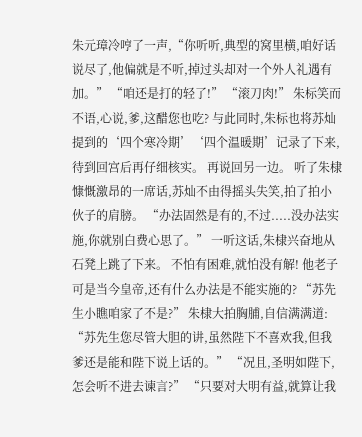朱元璋冷哼了一声,“你听听,典型的窝里横,咱好话说尽了,他偏就是不听,掉过头却对一个外人礼遇有加。” “咱还是打的轻了!” “滚刀肉!” 朱标笑而不语,心说,爹,这醋您也吃? 与此同时,朱标也将苏灿提到的‘四个寒冷期’‘四个温暖期’记录了下来,待到回宫后再仔细核实。 再说回另一边。 听了朱棣慷慨激昂的一席话,苏灿不由得摇头失笑,拍了拍小伙子的肩膀。 “办法固然是有的,不过.....没办法实施,你就别白费心思了。” 一听这话,朱棣兴奋地从石凳上跳了下来。 不怕有困难,就怕没有解! 他老子可是当今皇帝,还有什么办法是不能实施的? “苏先生小瞧咱家了不是?” 朱棣大拍胸脯,自信满满道: “苏先生您尽管大胆的讲,虽然陛下不喜欢我,但我爹还是能和陛下说上话的。” “况且,圣明如陛下,怎会听不进去谏言?” “只要对大明有益,就算让我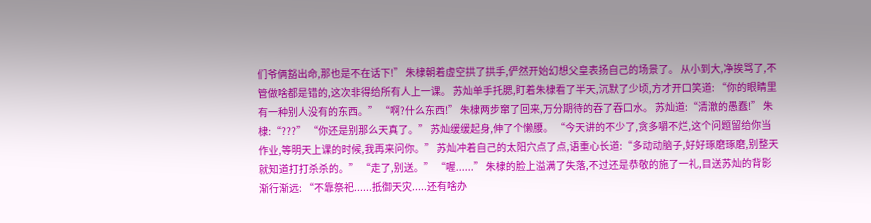们爷俩豁出命,那也是不在话下!” 朱棣朝着虚空拱了拱手,俨然开始幻想父皇表扬自己的场景了。 从小到大,净挨骂了,不管做啥都是错的,这次非得给所有人上一课。 苏灿单手托腮,盯着朱棣看了半天,沉默了少顷,方才开口笑道: “你的眼睛里有一种别人没有的东西。” “啊?什么东西!” 朱棣两步窜了回来,万分期待的吞了吞口水。 苏灿道:“清澈的愚蠢!” 朱棣:“???” “你还是别那么天真了。” 苏灿缓缓起身,伸了个懒腰。 “今天讲的不少了,贪多嚼不烂,这个问题留给你当作业,等明天上课的时候,我再来问你。” 苏灿冲着自己的太阳穴点了点,语重心长道:“多动动脑子,好好琢磨琢磨,别整天就知道打打杀杀的。” “走了,别送。” “喔......” 朱棣的脸上溢满了失落,不过还是恭敬的施了一礼,目送苏灿的背影渐行渐远: “不靠祭祀......抵御天灾.....还有啥办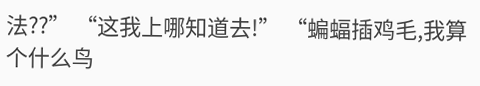法??” “这我上哪知道去!” “蝙蝠插鸡毛,我算个什么鸟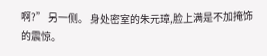啊?” 另一侧。 身处密室的朱元璋,脸上满是不加掩饰的震惊。